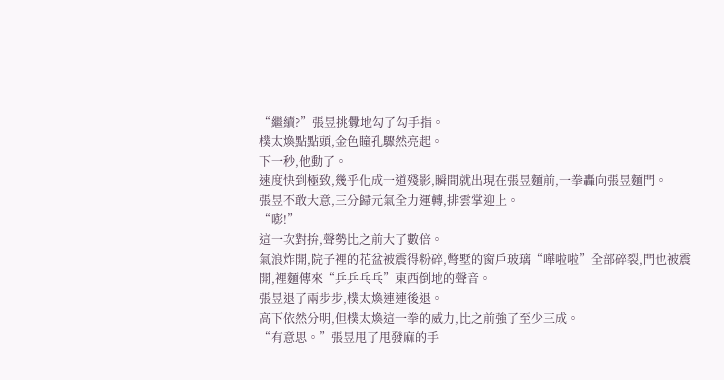“繼續?”張昱挑釁地勾了勾手指。
樸太煥點點頭,金色瞳孔驟然亮起。
下一秒,他動了。
速度快到極致,幾乎化成一道殘影,瞬間就出現在張昱麵前,一拳轟向張昱麵門。
張昱不敢大意,三分歸元氣全力運轉,排雲掌迎上。
“嘭!”
這一次對拚,聲勢比之前大了數倍。
氣浪炸開,院子裡的花盆被震得粉碎,彆墅的窗戶玻璃“嘩啦啦”全部碎裂,門也被震開,裡麵傳來“乒乒乓乓”東西倒地的聲音。
張昱退了兩步步,樸太煥連連後退。
高下依然分明,但樸太煥這一拳的威力,比之前強了至少三成。
“有意思。”張昱甩了甩發麻的手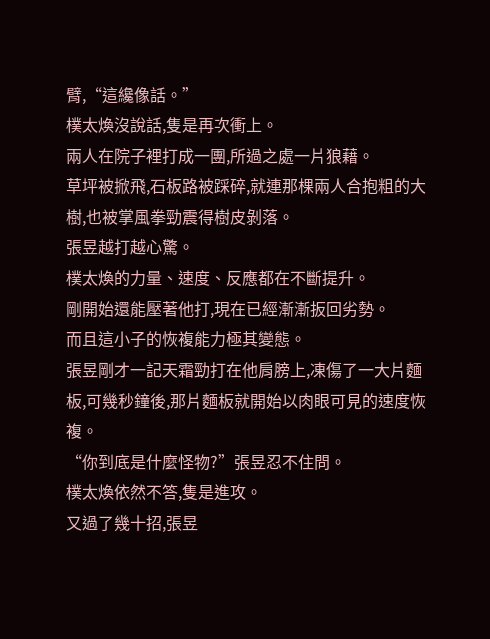臂,“這纔像話。”
樸太煥沒說話,隻是再次衝上。
兩人在院子裡打成一團,所過之處一片狼藉。
草坪被掀飛,石板路被踩碎,就連那棵兩人合抱粗的大樹,也被掌風拳勁震得樹皮剝落。
張昱越打越心驚。
樸太煥的力量、速度、反應都在不斷提升。
剛開始還能壓著他打,現在已經漸漸扳回劣勢。
而且這小子的恢複能力極其變態。
張昱剛才一記天霜勁打在他肩膀上,凍傷了一大片麵板,可幾秒鐘後,那片麵板就開始以肉眼可見的速度恢複。
“你到底是什麼怪物?”張昱忍不住問。
樸太煥依然不答,隻是進攻。
又過了幾十招,張昱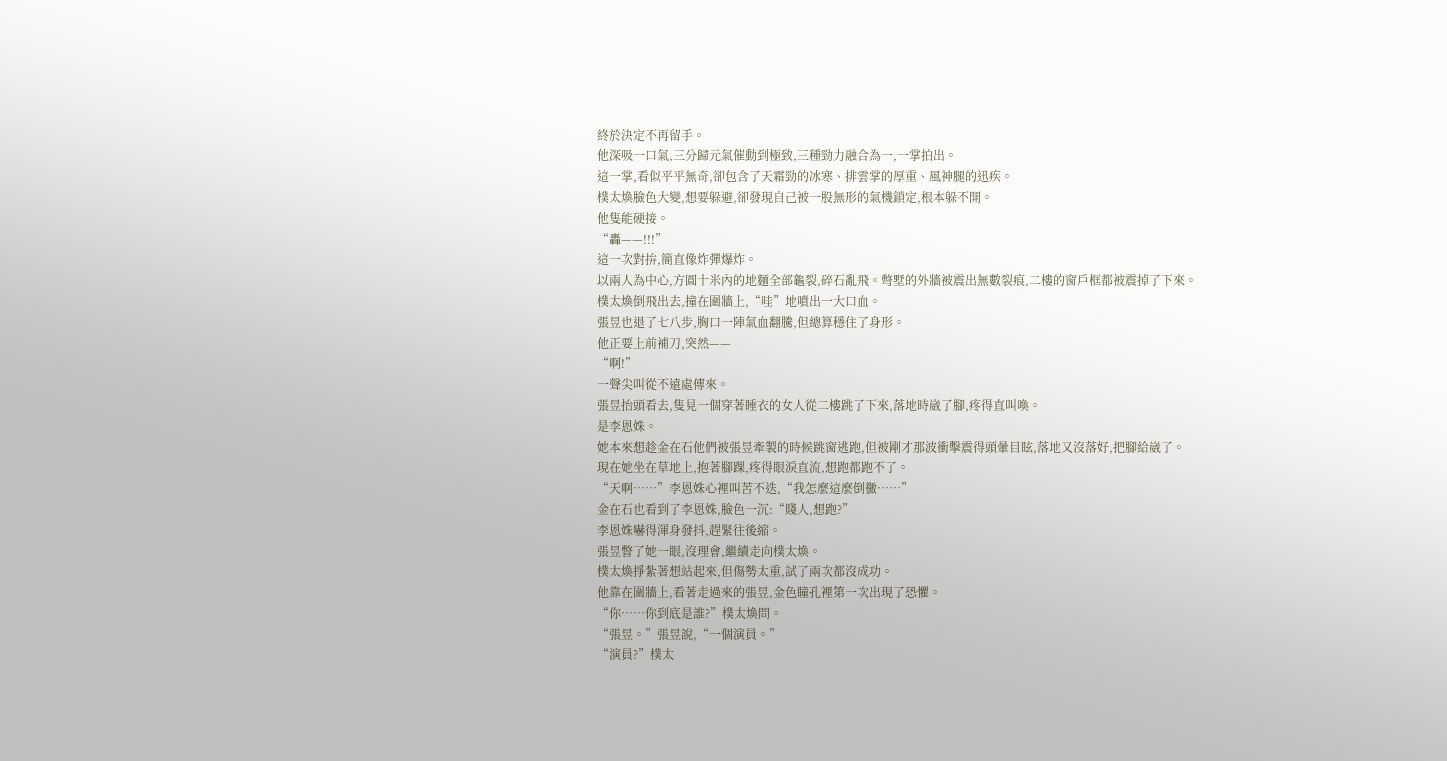終於決定不再留手。
他深吸一口氣,三分歸元氣催動到極致,三種勁力融合為一,一掌拍出。
這一掌,看似平平無奇,卻包含了天霜勁的冰寒、排雲掌的厚重、風神腿的迅疾。
樸太煥臉色大變,想要躲避,卻發現自己被一股無形的氣機鎖定,根本躲不開。
他隻能硬接。
“轟——!!!”
這一次對拚,簡直像炸彈爆炸。
以兩人為中心,方圓十米內的地麵全部龜裂,碎石亂飛。彆墅的外牆被震出無數裂痕,二樓的窗戶框都被震掉了下來。
樸太煥倒飛出去,撞在圍牆上,“哇”地噴出一大口血。
張昱也退了七八步,胸口一陣氣血翻騰,但總算穩住了身形。
他正要上前補刀,突然——
“啊!”
一聲尖叫從不遠處傳來。
張昱抬頭看去,隻見一個穿著睡衣的女人從二樓跳了下來,落地時崴了腳,疼得直叫喚。
是李恩姝。
她本來想趁金在石他們被張昱牽製的時候跳窗逃跑,但被剛才那波衝擊震得頭暈目眩,落地又沒落好,把腳給崴了。
現在她坐在草地上,抱著腳踝,疼得眼淚直流,想跑都跑不了。
“天啊……”李恩姝心裡叫苦不迭,“我怎麼這麼倒黴……”
金在石也看到了李恩姝,臉色一沉:“賤人,想跑?”
李恩姝嚇得渾身發抖,趕緊往後縮。
張昱瞥了她一眼,沒理會,繼續走向樸太煥。
樸太煥掙紮著想站起來,但傷勢太重,試了兩次都沒成功。
他靠在圍牆上,看著走過來的張昱,金色瞳孔裡第一次出現了恐懼。
“你……你到底是誰?”樸太煥問。
“張昱。”張昱說,“一個演員。”
“演員?”樸太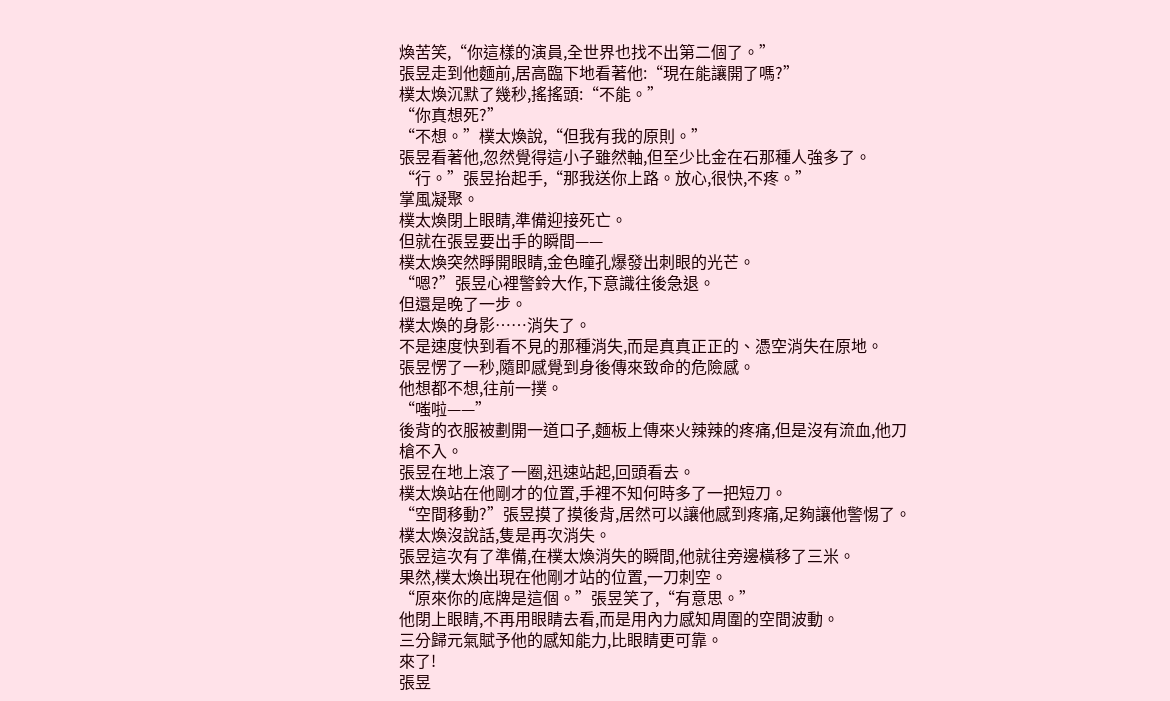煥苦笑,“你這樣的演員,全世界也找不出第二個了。”
張昱走到他麵前,居高臨下地看著他:“現在能讓開了嗎?”
樸太煥沉默了幾秒,搖搖頭:“不能。”
“你真想死?”
“不想。”樸太煥說,“但我有我的原則。”
張昱看著他,忽然覺得這小子雖然軸,但至少比金在石那種人強多了。
“行。”張昱抬起手,“那我送你上路。放心,很快,不疼。”
掌風凝聚。
樸太煥閉上眼睛,準備迎接死亡。
但就在張昱要出手的瞬間——
樸太煥突然睜開眼睛,金色瞳孔爆發出刺眼的光芒。
“嗯?”張昱心裡警鈴大作,下意識往後急退。
但還是晚了一步。
樸太煥的身影……消失了。
不是速度快到看不見的那種消失,而是真真正正的、憑空消失在原地。
張昱愣了一秒,隨即感覺到身後傳來致命的危險感。
他想都不想,往前一撲。
“嗤啦——”
後背的衣服被劃開一道口子,麵板上傳來火辣辣的疼痛,但是沒有流血,他刀槍不入。
張昱在地上滾了一圈,迅速站起,回頭看去。
樸太煥站在他剛才的位置,手裡不知何時多了一把短刀。
“空間移動?”張昱摸了摸後背,居然可以讓他感到疼痛,足夠讓他警惕了。
樸太煥沒說話,隻是再次消失。
張昱這次有了準備,在樸太煥消失的瞬間,他就往旁邊橫移了三米。
果然,樸太煥出現在他剛才站的位置,一刀刺空。
“原來你的底牌是這個。”張昱笑了,“有意思。”
他閉上眼睛,不再用眼睛去看,而是用內力感知周圍的空間波動。
三分歸元氣賦予他的感知能力,比眼睛更可靠。
來了!
張昱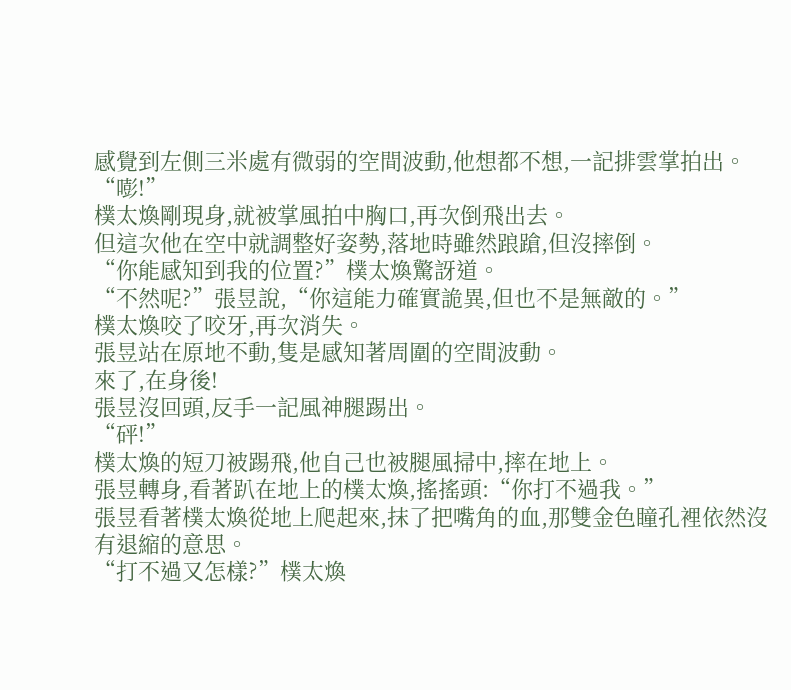感覺到左側三米處有微弱的空間波動,他想都不想,一記排雲掌拍出。
“嘭!”
樸太煥剛現身,就被掌風拍中胸口,再次倒飛出去。
但這次他在空中就調整好姿勢,落地時雖然踉蹌,但沒摔倒。
“你能感知到我的位置?”樸太煥驚訝道。
“不然呢?”張昱說,“你這能力確實詭異,但也不是無敵的。”
樸太煥咬了咬牙,再次消失。
張昱站在原地不動,隻是感知著周圍的空間波動。
來了,在身後!
張昱沒回頭,反手一記風神腿踢出。
“砰!”
樸太煥的短刀被踢飛,他自己也被腿風掃中,摔在地上。
張昱轉身,看著趴在地上的樸太煥,搖搖頭:“你打不過我。”
張昱看著樸太煥從地上爬起來,抹了把嘴角的血,那雙金色瞳孔裡依然沒有退縮的意思。
“打不過又怎樣?”樸太煥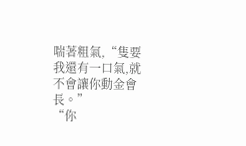喘著粗氣,“隻要我還有一口氣,就不會讓你動金會長。”
“你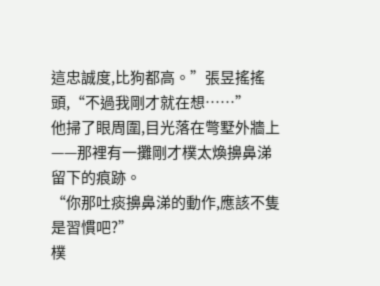這忠誠度,比狗都高。”張昱搖搖頭,“不過我剛才就在想……”
他掃了眼周圍,目光落在彆墅外牆上——那裡有一攤剛才樸太煥擤鼻涕留下的痕跡。
“你那吐痰擤鼻涕的動作,應該不隻是習慣吧?”
樸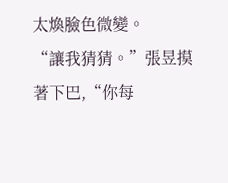太煥臉色微變。
“讓我猜猜。”張昱摸著下巴,“你每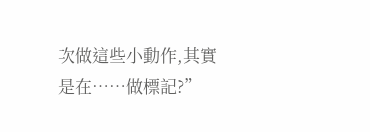次做這些小動作,其實是在……做標記?”